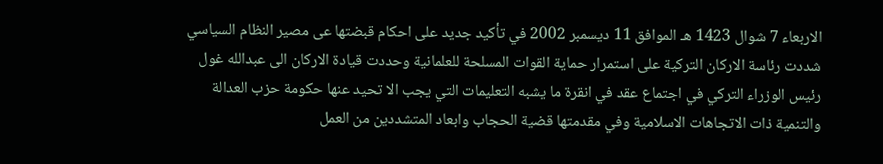الاربعاء 7 شوال 1423 هـ الموافق 11 ديسمبر 2002 في تأكيد جديد على احكام قبضتها عى مصير النظام السياسي شددت رئاسة الاركان التركية على استمرار حماية القوات المسلحة للعلمانية وحددت قيادة الاركان الى عبدالله غول رئيس الوزراء التركي في اجتماع عقد في انقرة ما يشبه التعليمات التي يجب الا تحيد عنها حكومة حزب العدالة والتنمية ذات الاتجاهات الاسلامية وفي مقدمتها قضية الحجاب وابعاد المتشددين من العمل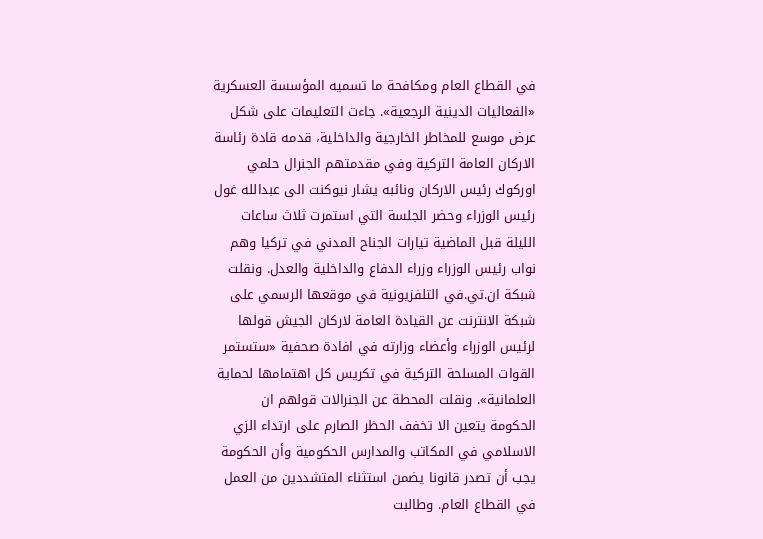في القطاع العام ومكافحة ما تسميه المؤسسة العسكرية «الفعاليات الدينية الرجعية». جاءت التعليمات على شكل عرض موسع للمخاطر الخارجية والداخلية، قدمه قادة رئاسة الاركان العامة التركية وفي مقدمتهم الجنرال حلمي اوركوك رئيس الاركان ونائبه يشار نيوكنت الى عبدالله غول رئيس الوزراء وحضر الجلسة التي استمرت ثلاث ساعات الليلة قبل الماضية تيارات الجناح المدني في تركيا وهم نواب رئيس الوزراء وزراء الدفاع والداخلية والعدل. ونقلت شبكة ان.تي.في التلفزيونية في موقعها الرسمي على شبكة الانترنت عن القيادة العامة لاركان الجيش قولها لرئيس الوزراء وأعضاء وزارته في افادة صحفية «ستستمر القوات المسلحة التركية في تكريس كل اهتمامها لحماية العلمانية». ونقلت المحطة عن الجنرالات قولهم ان الحكومة يتعين الا تخفف الحظر الصارم على ارتداء الزي الاسلامي في المكاتب والمدارس الحكومية وأن الحكومة يجب أن تصدر قانونا يضمن استثناء المتشددين من العمل في القطاع العام. وطالبت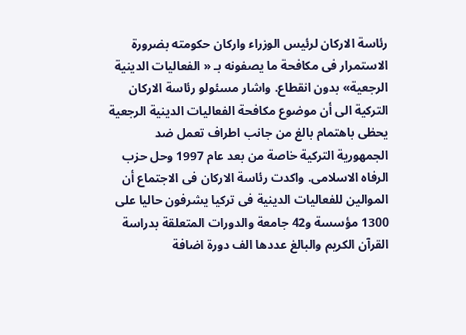رئاسة الاركان لرئيس الوزراء واركان حكومته بضرورة الاستمرار فى مكافحة ما يصفونه بـ « الفعاليات الدينية الرجعية» بدون انقطاع. واشار مسئولو رئاسة الاركان التركية الى أن موضوع مكافحة الفعاليات الدينية الرجعية يحظى باهتمام بالغ من جانب اطراف تعمل ضد الجمهورية التركية خاصة من بعد عام 1997 وحل حزب الرفاه الاسلامى. واكدت رئاسة الاركان فى الاجتماع أن الموالين للفعاليات الدينية فى تركيا يشرفون حاليا على 1300 مؤسسة و42 جامعة والدورات المتعلقة بدراسة القرآن الكريم والبالغ عددها الف دورة اضافة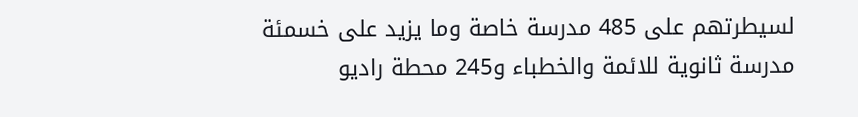لسيطرتهم على 485 مدرسة خاصة وما يزيد على خسمئة مدرسة ثانوية للائمة والخطباء و245 محطة راديو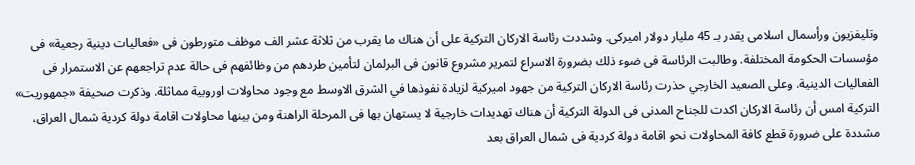وتليفزيون ورأسمال اسلامى يقدر بـ 45 مليار دولار اميركى. وشددت رئاسة الاركان التركية على أن هناك ما يقرب من ثلاثة عشر الف موظف متورطون فى «فعاليات دينية رجعية» فى مؤسسات الحكومة المختلفة. وطالبت الرئاسة فى ضوء ذلك بضرورة الاسراع لتمرير مشروع قانون فى البرلمان لتأمين طردهم من وظائفهم فى حالة عدم تراجعهم عن الاستمرار فى الفعاليات الدينية. وعلى الصعيد الخارجي حذرت رئاسة الاركان التركية من جهود اميركية لزيادة نفوذها في الشرق الاوسط مع وجود محاولات اوروبية مماثلة. وذكرت صحيفة «جمهوريت» التركية امس أن رئاسة الاركان اكدت للجناح المدنى فى الدولة التركية أن هناك تهديدات خارجية لا يستهان بها فى المرحلة الراهنة ومن بينها محاولات اقامة دولة كردية شمال العراق، مشددة على ضرورة قطع كافة المحاولات نحو اقامة دولة كردية فى شمال العراق بعد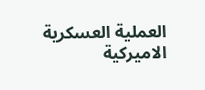العملية العسكرية الاميركية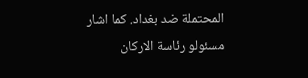المحتملة ضد بغداد. كما اشار مسئولو رئاسة الاركان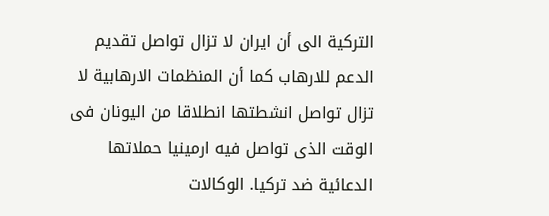التركية الى أن ايران لا تزال تواصل تقديم الدعم للارهاب كما أن المنظمات الارهابية لا تزال تواصل انشطتها انطلاقا من اليونان فى الوقت الذى تواصل فيه ارمينيا حملاتها الدعائية ضد تركيا. الوكالات